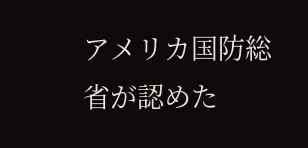アメリカ国防総省が認めた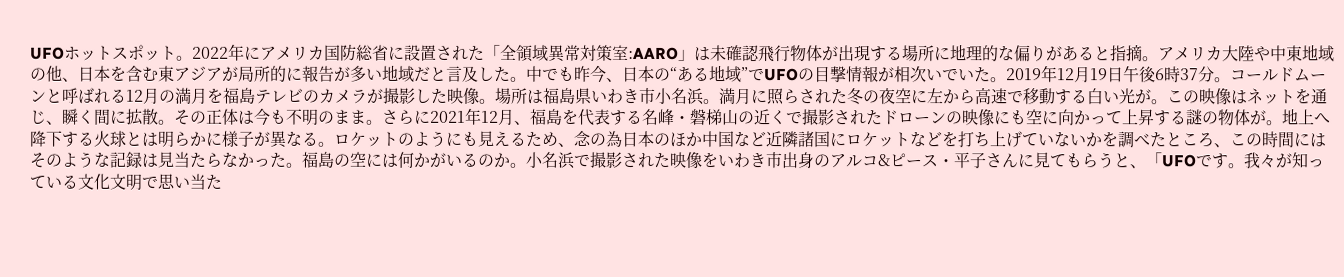UFOホットスポット。2022年にアメリカ国防総省に設置された「全領域異常対策室:AARO」は未確認飛行物体が出現する場所に地理的な偏りがあると指摘。アメリカ大陸や中東地域の他、日本を含む東アジアが局所的に報告が多い地域だと言及した。中でも昨今、日本の“ある地域”でUFOの目撃情報が相次いでいた。2019年12月19日午後6時37分。コールドムーンと呼ばれる12月の満月を福島テレビのカメラが撮影した映像。場所は福島県いわき市小名浜。満月に照らされた冬の夜空に左から高速で移動する白い光が。この映像はネットを通じ、瞬く間に拡散。その正体は今も不明のまま。さらに2021年12月、福島を代表する名峰・磐梯山の近くで撮影されたドローンの映像にも空に向かって上昇する謎の物体が。地上へ降下する火球とは明らかに様子が異なる。ロケットのようにも見えるため、念の為日本のほか中国など近隣諸国にロケットなどを打ち上げていないかを調べたところ、この時間にはそのような記録は見当たらなかった。福島の空には何かがいるのか。小名浜で撮影された映像をいわき市出身のアルコ&ピース・平子さんに見てもらうと、「UFOです。我々が知っている文化文明で思い当た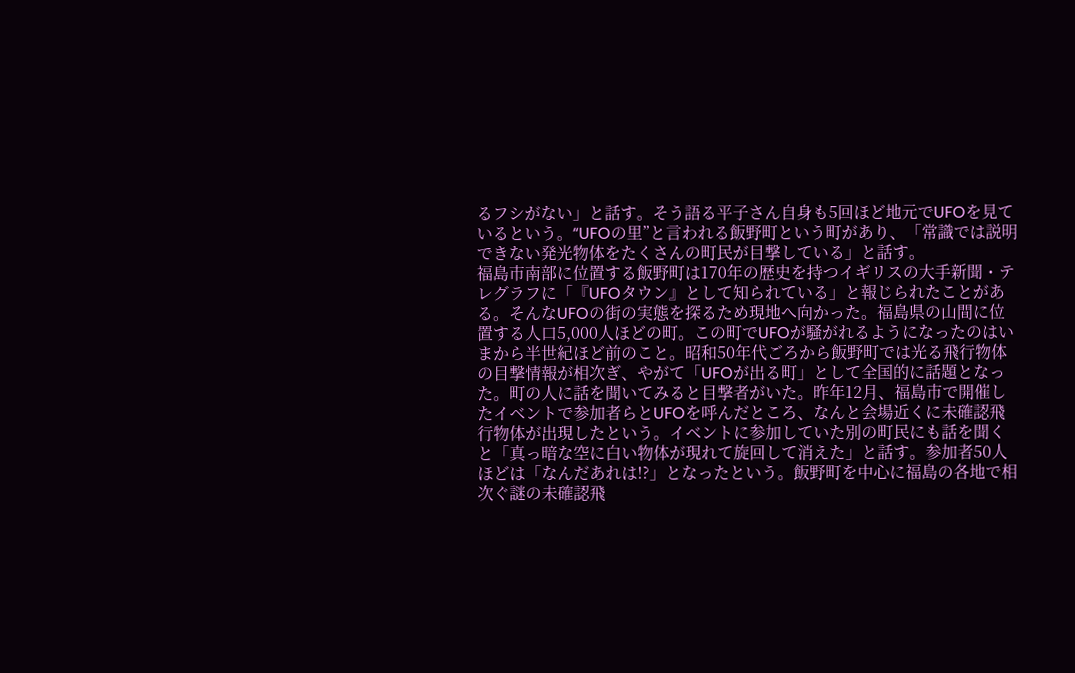るフシがない」と話す。そう語る平子さん自身も5回ほど地元でUFOを見ているという。“UFOの里”と言われる飯野町という町があり、「常識では説明できない発光物体をたくさんの町民が目撃している」と話す。
福島市南部に位置する飯野町は170年の歴史を持つイギリスの大手新聞・テレグラフに「『UFOタウン』として知られている」と報じられたことがある。そんなUFOの街の実態を探るため現地へ向かった。福島県の山間に位置する人口5,000人ほどの町。この町でUFOが騒がれるようになったのはいまから半世紀ほど前のこと。昭和50年代ごろから飯野町では光る飛行物体の目撃情報が相次ぎ、やがて「UFOが出る町」として全国的に話題となった。町の人に話を聞いてみると目撃者がいた。昨年12月、福島市で開催したイベントで参加者らとUFOを呼んだところ、なんと会場近くに未確認飛行物体が出現したという。イベントに参加していた別の町民にも話を聞くと「真っ暗な空に白い物体が現れて旋回して消えた」と話す。参加者50人ほどは「なんだあれは!?」となったという。飯野町を中心に福島の各地で相次ぐ謎の未確認飛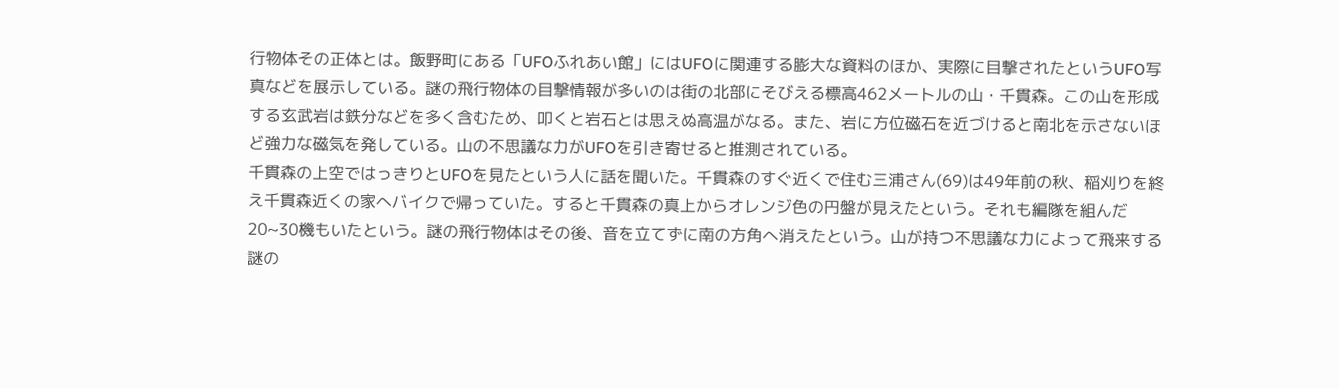行物体その正体とは。飯野町にある「UFOふれあい館」にはUFOに関連する膨大な資料のほか、実際に目撃されたというUFO写真などを展示している。謎の飛行物体の目撃情報が多いのは街の北部にそびえる標高462メートルの山・千貫森。この山を形成する玄武岩は鉄分などを多く含むため、叩くと岩石とは思えぬ高温がなる。また、岩に方位磁石を近づけると南北を示さないほど強力な磁気を発している。山の不思議な力がUFOを引き寄せると推測されている。
千貫森の上空ではっきりとUFOを見たという人に話を聞いた。千貫森のすぐ近くで住む三浦さん(69)は49年前の秋、稲刈りを終え千貫森近くの家へバイクで帰っていた。すると千貫森の真上からオレンジ色の円盤が見えたという。それも編隊を組んだ20~30機もいたという。謎の飛行物体はその後、音を立てずに南の方角へ消えたという。山が持つ不思議な力によって飛来する謎の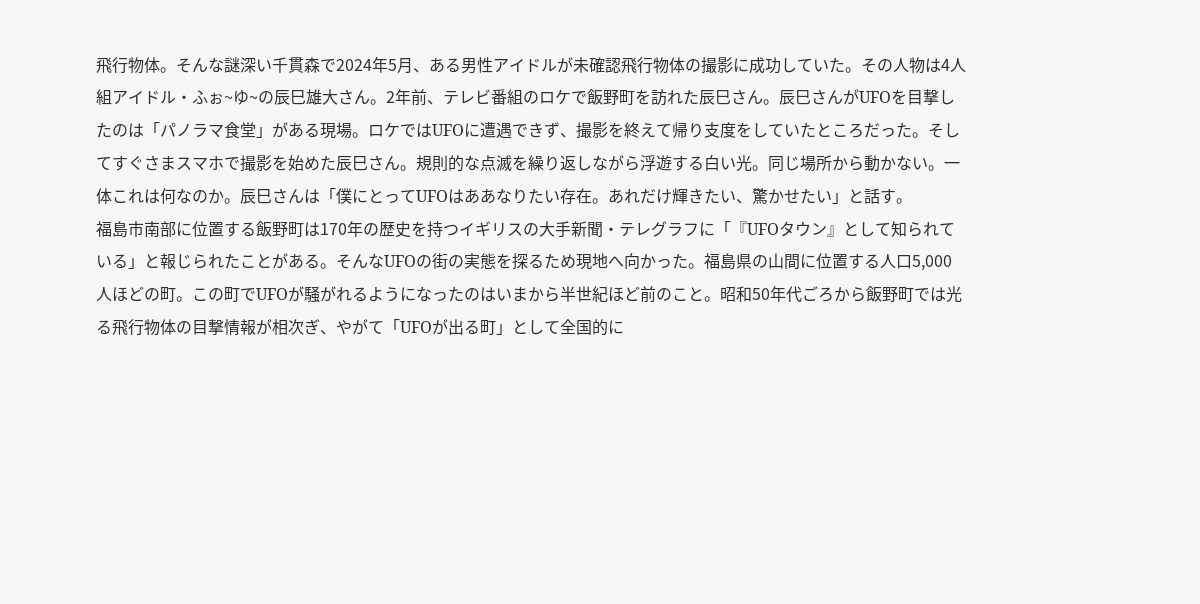飛行物体。そんな謎深い千貫森で2024年5月、ある男性アイドルが未確認飛行物体の撮影に成功していた。その人物は4人組アイドル・ふぉ~ゆ~の辰巳雄大さん。2年前、テレビ番組のロケで飯野町を訪れた辰巳さん。辰巳さんがUFOを目撃したのは「パノラマ食堂」がある現場。ロケではUFOに遭遇できず、撮影を終えて帰り支度をしていたところだった。そしてすぐさまスマホで撮影を始めた辰巳さん。規則的な点滅を繰り返しながら浮遊する白い光。同じ場所から動かない。一体これは何なのか。辰巳さんは「僕にとってUFOはああなりたい存在。あれだけ輝きたい、驚かせたい」と話す。
福島市南部に位置する飯野町は170年の歴史を持つイギリスの大手新聞・テレグラフに「『UFOタウン』として知られている」と報じられたことがある。そんなUFOの街の実態を探るため現地へ向かった。福島県の山間に位置する人口5,000人ほどの町。この町でUFOが騒がれるようになったのはいまから半世紀ほど前のこと。昭和50年代ごろから飯野町では光る飛行物体の目撃情報が相次ぎ、やがて「UFOが出る町」として全国的に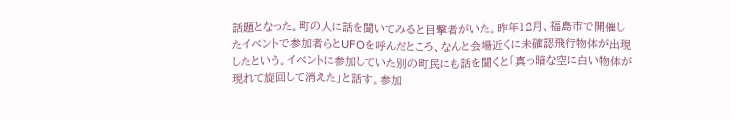話題となった。町の人に話を聞いてみると目撃者がいた。昨年12月、福島市で開催したイベントで参加者らとUFOを呼んだところ、なんと会場近くに未確認飛行物体が出現したという。イベントに参加していた別の町民にも話を聞くと「真っ暗な空に白い物体が現れて旋回して消えた」と話す。参加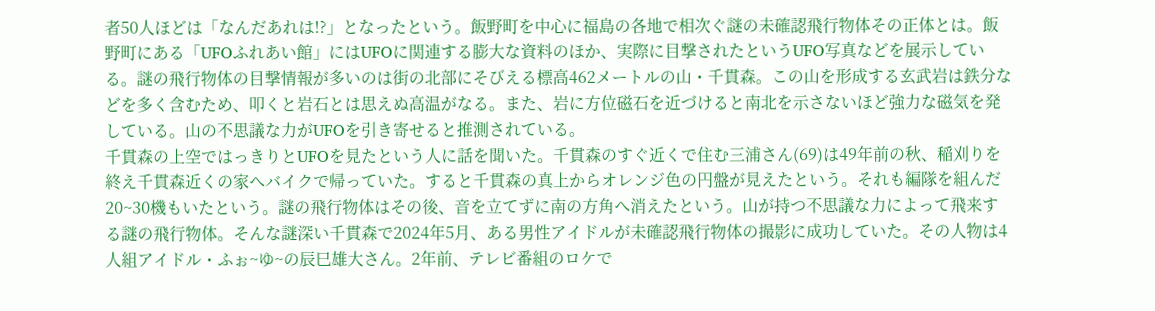者50人ほどは「なんだあれは!?」となったという。飯野町を中心に福島の各地で相次ぐ謎の未確認飛行物体その正体とは。飯野町にある「UFOふれあい館」にはUFOに関連する膨大な資料のほか、実際に目撃されたというUFO写真などを展示している。謎の飛行物体の目撃情報が多いのは街の北部にそびえる標高462メートルの山・千貫森。この山を形成する玄武岩は鉄分などを多く含むため、叩くと岩石とは思えぬ高温がなる。また、岩に方位磁石を近づけると南北を示さないほど強力な磁気を発している。山の不思議な力がUFOを引き寄せると推測されている。
千貫森の上空ではっきりとUFOを見たという人に話を聞いた。千貫森のすぐ近くで住む三浦さん(69)は49年前の秋、稲刈りを終え千貫森近くの家へバイクで帰っていた。すると千貫森の真上からオレンジ色の円盤が見えたという。それも編隊を組んだ20~30機もいたという。謎の飛行物体はその後、音を立てずに南の方角へ消えたという。山が持つ不思議な力によって飛来する謎の飛行物体。そんな謎深い千貫森で2024年5月、ある男性アイドルが未確認飛行物体の撮影に成功していた。その人物は4人組アイドル・ふぉ~ゆ~の辰巳雄大さん。2年前、テレビ番組のロケで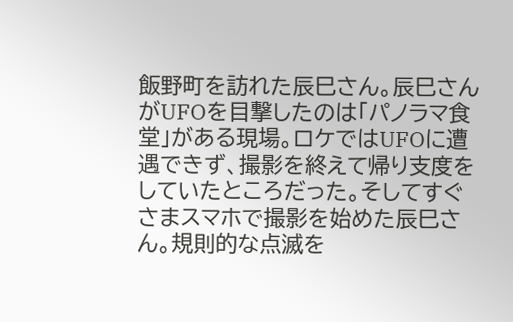飯野町を訪れた辰巳さん。辰巳さんがUFOを目撃したのは「パノラマ食堂」がある現場。ロケではUFOに遭遇できず、撮影を終えて帰り支度をしていたところだった。そしてすぐさまスマホで撮影を始めた辰巳さん。規則的な点滅を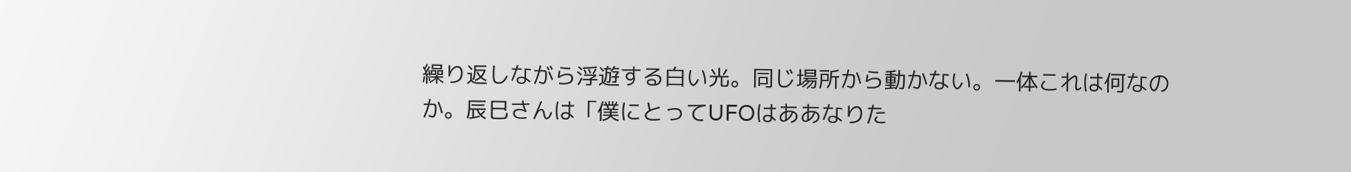繰り返しながら浮遊する白い光。同じ場所から動かない。一体これは何なのか。辰巳さんは「僕にとってUFOはああなりた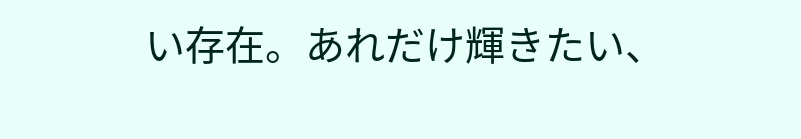い存在。あれだけ輝きたい、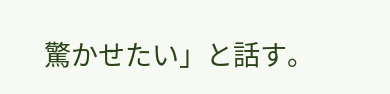驚かせたい」と話す。